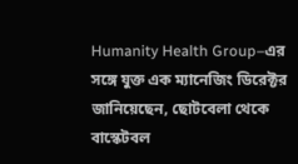Humanity Health Group–এর সঙ্গে যুক্ত এক ম্যানেজিং ডিরেক্টর জানিয়েছেন, ছোটবেলা থেকে বাস্কেটবল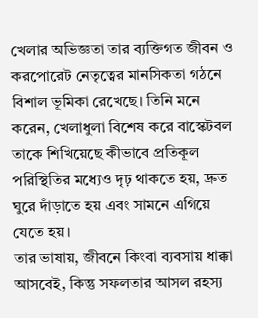খেলার অভিজ্ঞতা তার ব্যক্তিগত জীবন ও করপোরেট নেতৃত্বের মানসিকতা গঠনে বিশাল ভূমিকা রেখেছে। তিনি মনে করেন, খেলাধুলা বিশেষ করে বাস্কেটবল তাকে শিখিয়েছে কীভাবে প্রতিকূল পরিস্থিতির মধ্যেও দৃঢ় থাকতে হয়, দ্রুত ঘুরে দাঁড়াতে হয় এবং সামনে এগিয়ে যেতে হয়।
তার ভাষায়, জীবনে কিংবা ব্যবসায় ধাক্কা আসবেই, কিন্তু সফলতার আসল রহস্য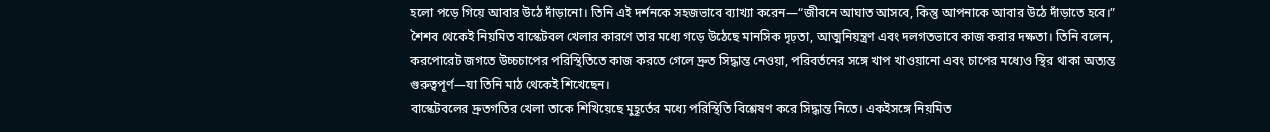হলো পড়ে গিয়ে আবার উঠে দাঁড়ানো। তিনি এই দর্শনকে সহজভাবে ব্যাখ্যা করেন—“জীবনে আঘাত আসবে, কিন্তু আপনাকে আবার উঠে দাঁড়াতে হবে।”
শৈশব থেকেই নিয়মিত বাস্কেটবল খেলার কারণে তার মধ্যে গড়ে উঠেছে মানসিক দৃঢ়তা, আত্মনিয়ন্ত্রণ এবং দলগতভাবে কাজ করার দক্ষতা। তিনি বলেন, করপোরেট জগতে উচ্চচাপের পরিস্থিতিতে কাজ করতে গেলে দ্রুত সিদ্ধান্ত নেওয়া, পরিবর্তনের সঙ্গে খাপ খাওয়ানো এবং চাপের মধ্যেও স্থির থাকা অত্যন্ত গুরুত্বপূর্ণ—যা তিনি মাঠ থেকেই শিখেছেন।
বাস্কেটবলের দ্রুতগতির খেলা তাকে শিখিয়েছে মুহূর্তের মধ্যে পরিস্থিতি বিশ্লেষণ করে সিদ্ধান্ত নিতে। একইসঙ্গে নিয়মিত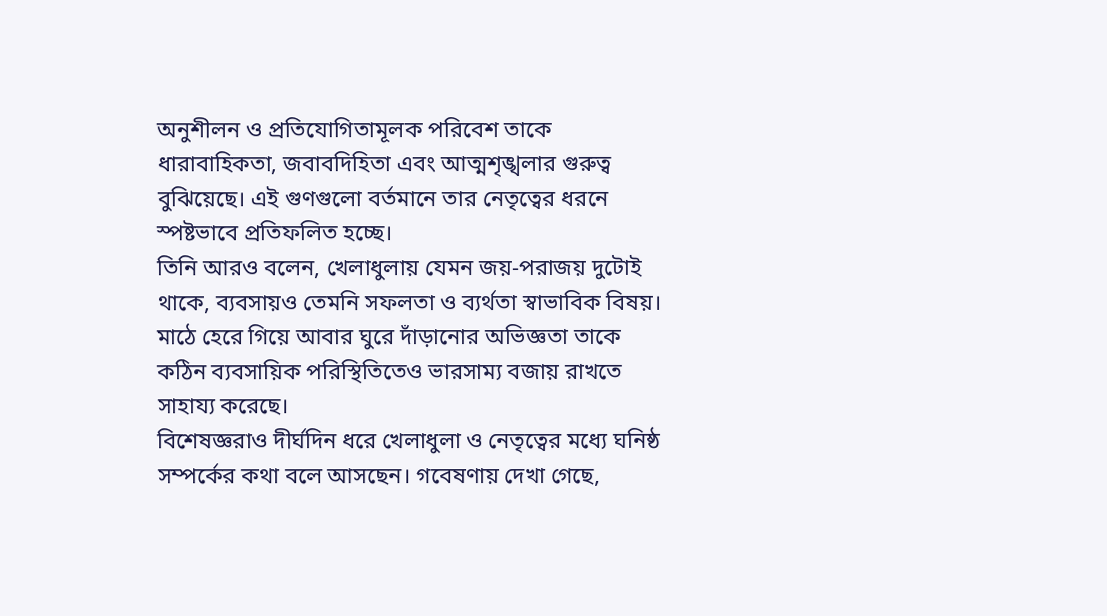অনুশীলন ও প্রতিযোগিতামূলক পরিবেশ তাকে ধারাবাহিকতা, জবাবদিহিতা এবং আত্মশৃঙ্খলার গুরুত্ব বুঝিয়েছে। এই গুণগুলো বর্তমানে তার নেতৃত্বের ধরনে স্পষ্টভাবে প্রতিফলিত হচ্ছে।
তিনি আরও বলেন, খেলাধুলায় যেমন জয়-পরাজয় দুটোই থাকে, ব্যবসায়ও তেমনি সফলতা ও ব্যর্থতা স্বাভাবিক বিষয়। মাঠে হেরে গিয়ে আবার ঘুরে দাঁড়ানোর অভিজ্ঞতা তাকে কঠিন ব্যবসায়িক পরিস্থিতিতেও ভারসাম্য বজায় রাখতে সাহায্য করেছে।
বিশেষজ্ঞরাও দীর্ঘদিন ধরে খেলাধুলা ও নেতৃত্বের মধ্যে ঘনিষ্ঠ সম্পর্কের কথা বলে আসছেন। গবেষণায় দেখা গেছে,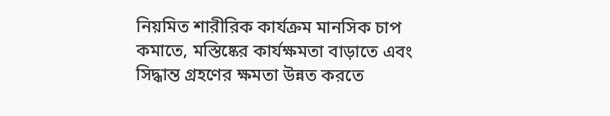নিয়মিত শারীরিক কার্যক্রম মানসিক চাপ কমাতে, মস্তিষ্কের কার্যক্ষমতা বাড়াতে এবং সিদ্ধান্ত গ্রহণের ক্ষমতা উন্নত করতে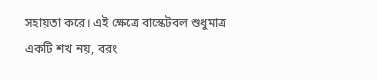সহায়তা করে। এই ক্ষেত্রে বাস্কেটবল শুধুমাত্র একটি শখ নয়, বরং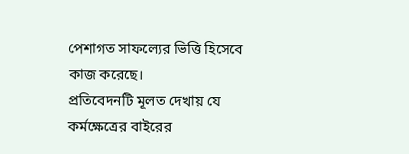পেশাগত সাফল্যের ভিত্তি হিসেবে কাজ করেছে।
প্রতিবেদনটি মূলত দেখায় যে কর্মক্ষেত্রের বাইরের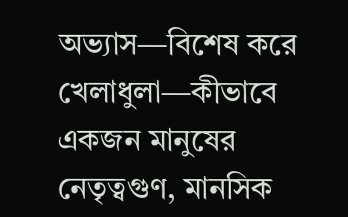অভ্যাস—বিশেষ করে খেলাধুলা—কীভাবে একজন মানুষের নেতৃত্বগুণ, মানসিক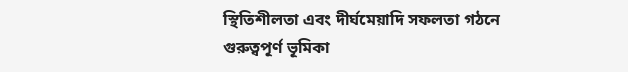স্থিতিশীলতা এবং দীর্ঘমেয়াদি সফলতা গঠনে গুরুত্বপূর্ণ ভূমিকা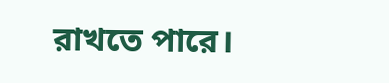রাখতে পারে।